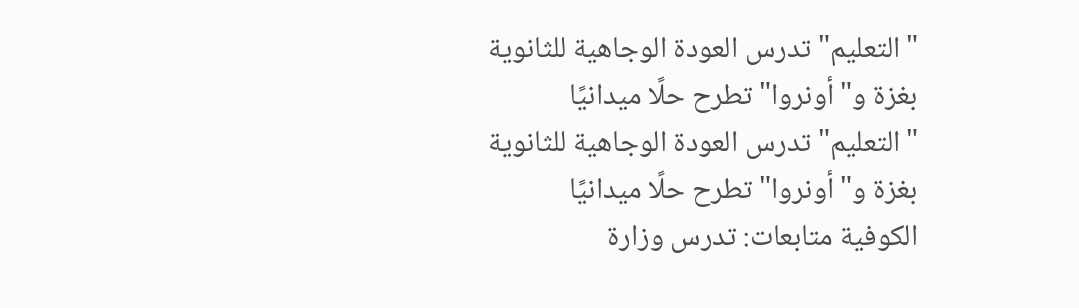"التعليم" تدرس العودة الوجاهية للثانوية بغزة و"أونروا" تطرح حلًا ميدانيًا
"التعليم" تدرس العودة الوجاهية للثانوية بغزة و"أونروا" تطرح حلًا ميدانيًا
الكوفية متابعات: تدرس وزارة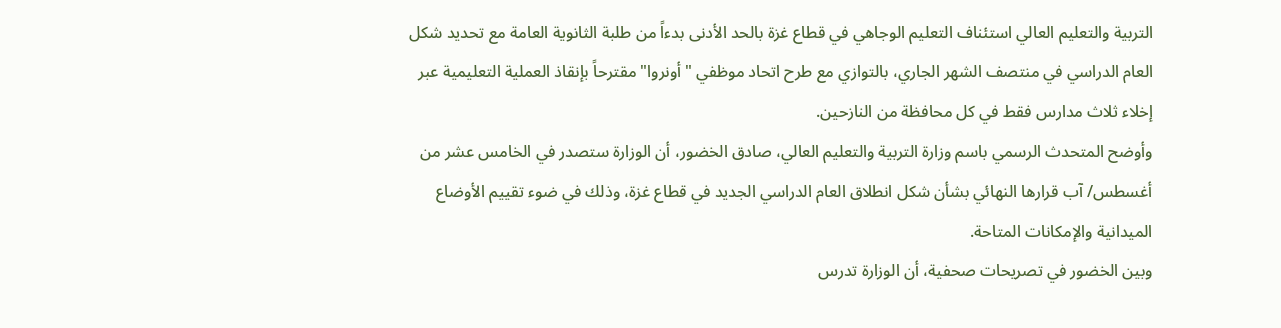التربية والتعليم العالي استئناف التعليم الوجاهي في قطاع غزة بالحد الأدنى بدءاً من طلبة الثانوية العامة مع تحديد شكل العام الدراسي في منتصف الشهر الجاري، بالتوازي مع طرح اتحاد موظفي "أونروا" مقترحاً بإنقاذ العملية التعليمية عبر إخلاء ثلاث مدارس فقط في كل محافظة من النازحين.
وأوضح المتحدث الرسمي باسم وزارة التربية والتعليم العالي، صادق الخضور، أن الوزارة ستصدر في الخامس عشر من أغسطس/ آب قرارها النهائي بشأن شكل انطلاق العام الدراسي الجديد في قطاع غزة، وذلك في ضوء تقييم الأوضاع الميدانية والإمكانات المتاحة.
وبين الخضور في تصريحات صحفية، أن الوزارة تدرس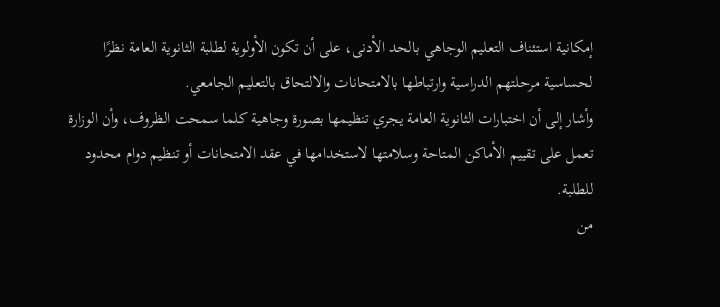إمكانية استئناف التعليم الوجاهي بالحد الأدنى، على أن تكون الأولوية لطلبة الثانوية العامة نظرًا لحساسية مرحلتهم الدراسية وارتباطها بالامتحانات والالتحاق بالتعليم الجامعي.
وأشار إلى أن اختبارات الثانوية العامة يجري تنظيمها بصورة وجاهية كلما سمحت الظروف، وأن الوزارة تعمل على تقييم الأماكن المتاحة وسلامتها لاستخدامها في عقد الامتحانات أو تنظيم دوام محدود للطلبة.
من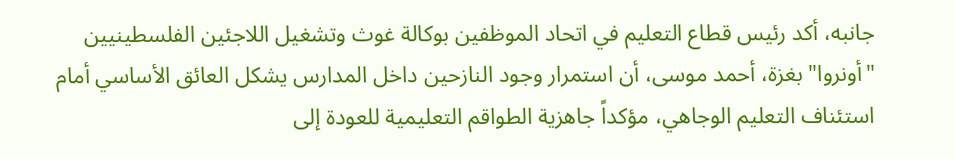جانبه، أكد رئيس قطاع التعليم في اتحاد الموظفين بوكالة غوث وتشغيل اللاجئين الفلسطينيين "أونروا" بغزة، أحمد موسى، أن استمرار وجود النازحين داخل المدارس يشكل العائق الأساسي أمام استئناف التعليم الوجاهي، مؤكداً جاهزية الطواقم التعليمية للعودة إلى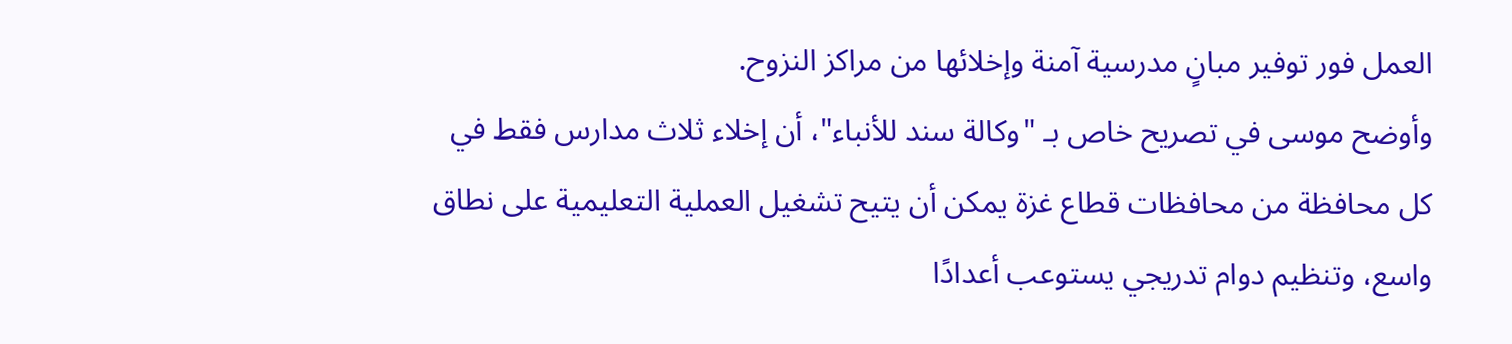العمل فور توفير مبانٍ مدرسية آمنة وإخلائها من مراكز النزوح.
وأوضح موسى في تصريح خاص بـ "وكالة سند للأنباء"، أن إخلاء ثلاث مدارس فقط في كل محافظة من محافظات قطاع غزة يمكن أن يتيح تشغيل العملية التعليمية على نطاق واسع، وتنظيم دوام تدريجي يستوعب أعدادًا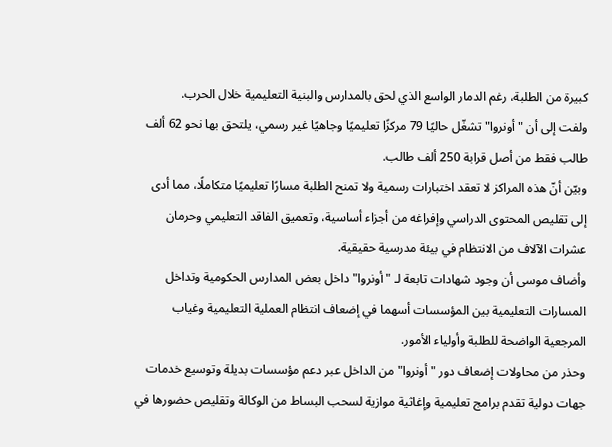كبيرة من الطلبة، رغم الدمار الواسع الذي لحق بالمدارس والبنية التعليمية خلال الحرب.
ولفت إلى أن "أونروا" تشغّل حاليًا 79 مركزًا تعليميًا وجاهيًا غير رسمي، يلتحق بها نحو 62 ألف طالب فقط من أصل قرابة 250 ألف طالب.
وبيّن أنّ هذه المراكز لا تعقد اختبارات رسمية ولا تمنح الطلبة مسارًا تعليميًا متكاملًا، مما أدى إلى تقليص المحتوى الدراسي وإفراغه من أجزاء أساسية، وتعميق الفاقد التعليمي وحرمان عشرات الآلاف من الانتظام في بيئة مدرسية حقيقية.
وأضاف موسى أن وجود شهادات تابعة لـ "أونروا" داخل بعض المدارس الحكومية وتداخل المسارات التعليمية بين المؤسسات أسهما في إضعاف انتظام العملية التعليمية وغياب المرجعية الواضحة للطلبة وأولياء الأمور.
وحذر من محاولات إضعاف دور "أونروا" من الداخل عبر دعم مؤسسات بديلة وتوسيع خدمات جهات دولية تقدم برامج تعليمية وإغاثية موازية لسحب البساط من الوكالة وتقليص حضورها في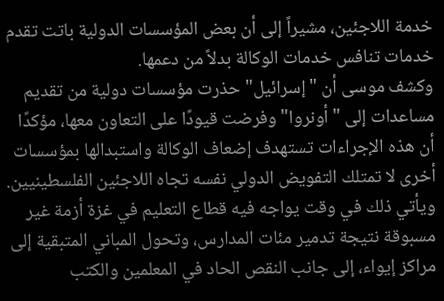خدمة اللاجئين، مشيراً إلى أن بعض المؤسسات الدولية باتت تقدم خدمات تنافس خدمات الوكالة بدلاً من دعمها.
وكشف موسى أن "إسرائيل" حذرت مؤسسات دولية من تقديم مساعدات إلى "أونروا" وفرضت قيودًا على التعاون معها، مؤكدًا أن هذه الإجراءات تستهدف إضعاف الوكالة واستبدالها بمؤسسات أخرى لا تمتلك التفويض الدولي نفسه تجاه اللاجئين الفلسطينيين.
ويأتي ذلك في وقت يواجه فيه قطاع التعليم في غزة أزمة غير مسبوقة نتيجة تدمير مئات المدارس، وتحول المباني المتبقية إلى مراكز إيواء، إلى جانب النقص الحاد في المعلمين والكتب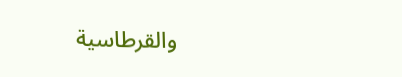والقرطاسية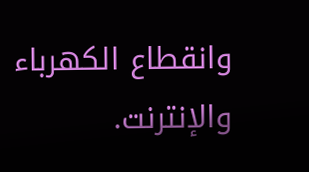وانقطاع الكهرباء والإنترنت.